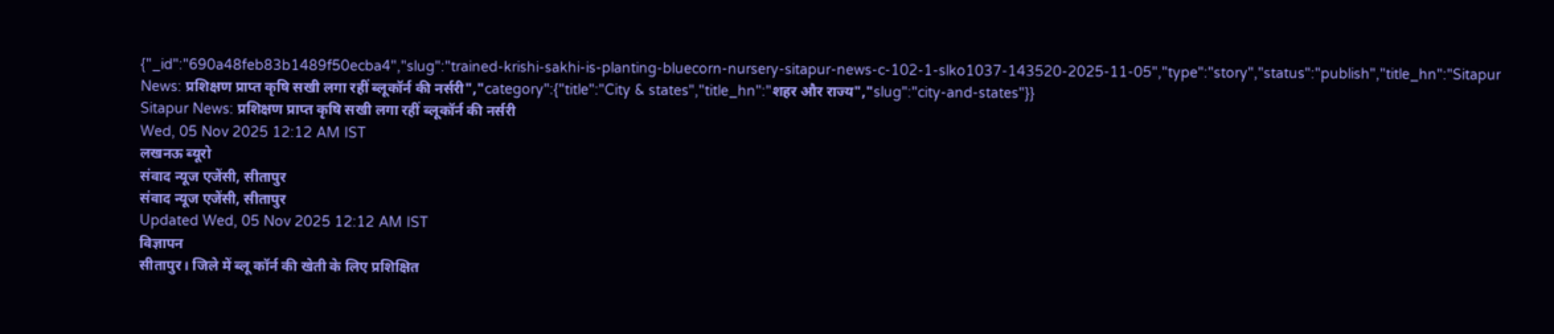{"_id":"690a48feb83b1489f50ecba4","slug":"trained-krishi-sakhi-is-planting-bluecorn-nursery-sitapur-news-c-102-1-slko1037-143520-2025-11-05","type":"story","status":"publish","title_hn":"Sitapur News: प्रशिक्षण प्राप्त कृषि सखी लगा रहीं ब्लूकॉर्न की नर्सरी","category":{"title":"City & states","title_hn":"शहर और राज्य","slug":"city-and-states"}}
Sitapur News: प्रशिक्षण प्राप्त कृषि सखी लगा रहीं ब्लूकॉर्न की नर्सरी
Wed, 05 Nov 2025 12:12 AM IST
लखनऊ ब्यूरो
संवाद न्यूज एजेंसी, सीतापुर
संवाद न्यूज एजेंसी, सीतापुर
Updated Wed, 05 Nov 2025 12:12 AM IST
विज्ञापन
सीतापुर। जिले में ब्लू कॉर्न की खेती के लिए प्रशिक्षित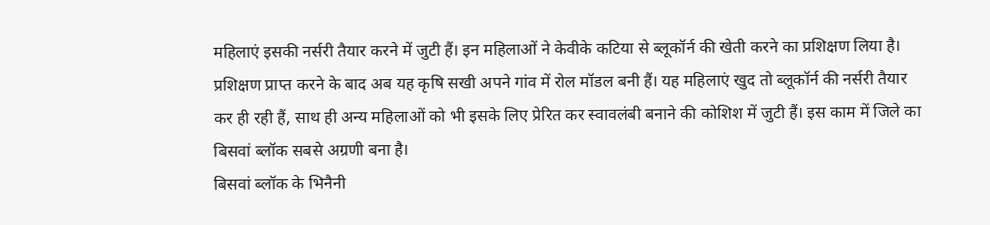महिलाएं इसकी नर्सरी तैयार करने में जुटी हैं। इन महिलाओं ने केवीके कटिया से ब्लूकॉर्न की खेती करने का प्रशिक्षण लिया है। प्रशिक्षण प्राप्त करने के बाद अब यह कृषि सखी अपने गांव में रोल मॉडल बनी हैं। यह महिलाएं खुद तो ब्लूकॉर्न की नर्सरी तैयार कर ही रही हैं, साथ ही अन्य महिलाओं को भी इसके लिए प्रेरित कर स्वावलंबी बनाने की कोशिश में जुटी हैं। इस काम में जिले का बिसवां ब्लॉक सबसे अग्रणी बना है।
बिसवां ब्लॉक के भिनैनी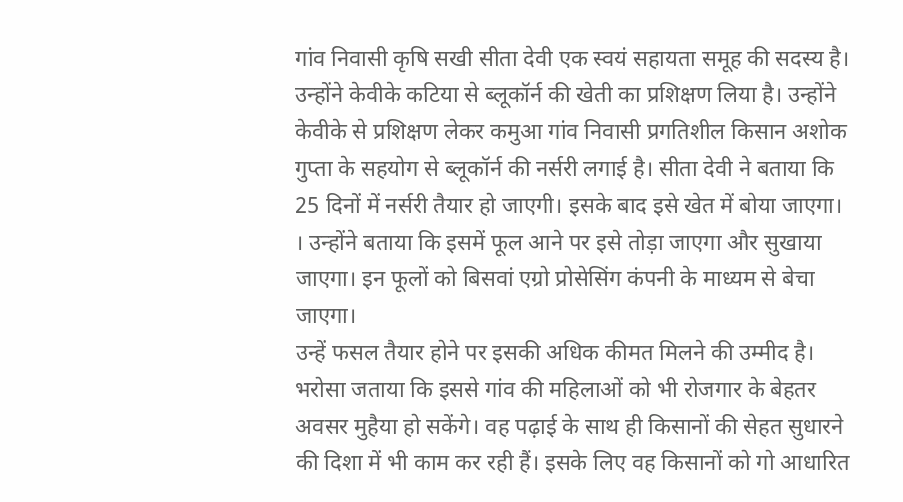गांव निवासी कृषि सखी सीता देवी एक स्वयं सहायता समूह की सदस्य है। उन्होंने केवीके कटिया से ब्लूकॉर्न की खेती का प्रशिक्षण लिया है। उन्होंने केवीके से प्रशिक्षण लेकर कमुआ गांव निवासी प्रगतिशील किसान अशोक गुप्ता के सहयोग से ब्लूकॉर्न की नर्सरी लगाई है। सीता देवी ने बताया कि 25 दिनों में नर्सरी तैयार हो जाएगी। इसके बाद इसे खेत में बोया जाएगा। । उन्होंने बताया कि इसमें फूल आने पर इसे तोड़ा जाएगा और सुखाया जाएगा। इन फूलों को बिसवां एग्रो प्रोसेसिंग कंपनी के माध्यम से बेचा जाएगा।
उन्हें फसल तैयार होने पर इसकी अधिक कीमत मिलने की उम्मीद है। भरोसा जताया कि इससे गांव की महिलाओं को भी रोजगार के बेहतर अवसर मुहैया हो सकेंगे। वह पढ़ाई के साथ ही किसानों की सेहत सुधारने की दिशा में भी काम कर रही हैं। इसके लिए वह किसानों को गो आधारित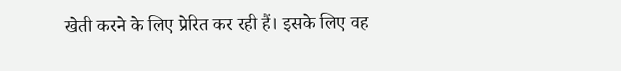खेती करने के लिए प्रेरित कर रही हैं। इसके लिए वह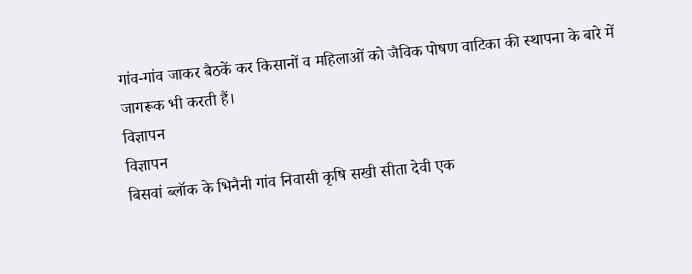गांव-गांव जाकर बैठकें कर किसानों व महिलाओं को जैविक पोषण वाटिका की स्थापना के बारे में जागरूक भी करती हैं।
विज्ञापन
विज्ञापन
बिसवां ब्लॉक के भिनैनी गांव निवासी कृषि सखी सीता देवी एक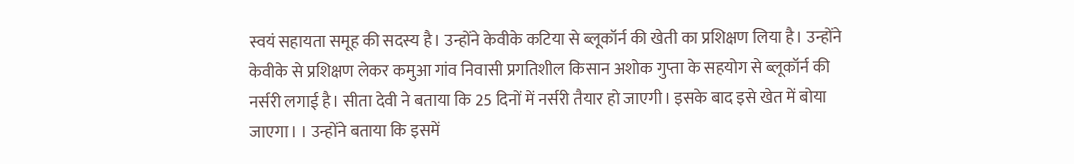स्वयं सहायता समूह की सदस्य है। उन्होंने केवीके कटिया से ब्लूकॉर्न की खेती का प्रशिक्षण लिया है। उन्होंने केवीके से प्रशिक्षण लेकर कमुआ गांव निवासी प्रगतिशील किसान अशोक गुप्ता के सहयोग से ब्लूकॉर्न की नर्सरी लगाई है। सीता देवी ने बताया कि 25 दिनों में नर्सरी तैयार हो जाएगी। इसके बाद इसे खेत में बोया जाएगा। । उन्होंने बताया कि इसमें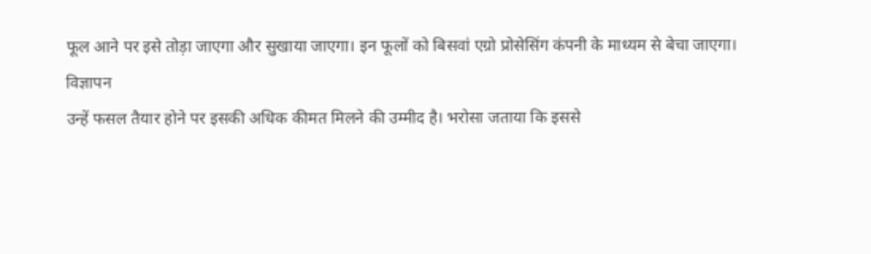फूल आने पर इसे तोड़ा जाएगा और सुखाया जाएगा। इन फूलों को बिसवां एग्रो प्रोसेसिंग कंपनी के माध्यम से बेचा जाएगा।
विज्ञापन
उन्हें फसल तैयार होने पर इसकी अधिक कीमत मिलने की उम्मीद है। भरोसा जताया कि इससे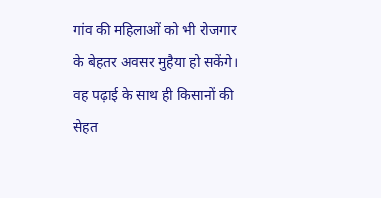गांव की महिलाओं को भी रोजगार के बेहतर अवसर मुहैया हो सकेंगे। वह पढ़ाई के साथ ही किसानों की सेहत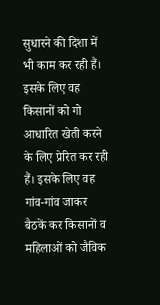सुधारने की दिशा में भी काम कर रही हैं। इसके लिए वह किसानों को गो आधारित खेती करने के लिए प्रेरित कर रही हैं। इसके लिए वह गांव-गांव जाकर बैठकें कर किसानों व महिलाओं को जैविक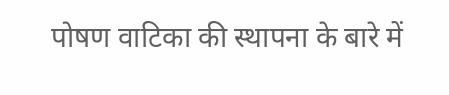पोषण वाटिका की स्थापना के बारे में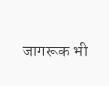जागरूक भी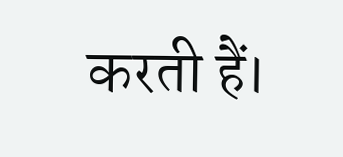करती हैं।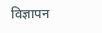विज्ञापन